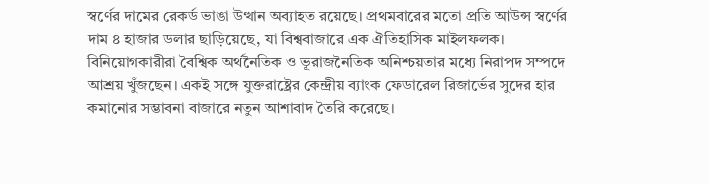স্বর্ণের দামের রেকর্ড ভাঙা উত্থান অব্যাহত রয়েছে। প্রথমবারের মতো প্রতি আউন্স স্বর্ণের দাম ৪ হাজার ডলার ছাড়িয়েছে, যা বিশ্ববাজারে এক ঐতিহাসিক মাইলফলক।
বিনিয়োগকারীরা বৈশ্বিক অর্থনৈতিক ও ভূরাজনৈতিক অনিশ্চয়তার মধ্যে নিরাপদ সম্পদে আশ্রয় খুঁজছেন। একই সঙ্গে যুক্তরাষ্ট্রের কেন্দ্রীয় ব্যাংক ফেডারেল রিজার্ভের সুদের হার কমানোর সম্ভাবনা বাজারে নতুন আশাবাদ তৈরি করেছে।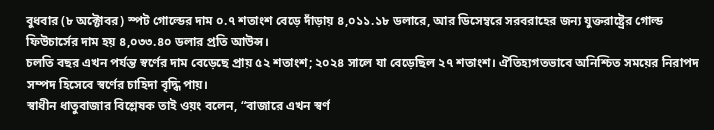বুধবার (৮ অক্টোবর) স্পট গোল্ডের দাম ০.৭ শতাংশ বেড়ে দাঁড়ায় ৪,০১১.১৮ ডলারে, আর ডিসেম্বরে সরবরাহের জন্য যুক্তরাষ্ট্রের গোল্ড ফিউচার্সের দাম হয় ৪,০৩৩.৪০ ডলার প্রতি আউন্স।
চলতি বছর এখন পর্যন্ত স্বর্ণের দাম বেড়েছে প্রায় ৫২ শতাংশ; ২০২৪ সালে যা বেড়েছিল ২৭ শতাংশ। ঐতিহ্যগতভাবে অনিশ্চিত সময়ের নিরাপদ সম্পদ হিসেবে স্বর্ণের চাহিদা বৃদ্ধি পায়।
স্বাধীন ধাতুবাজার বিশ্লেষক তাই ওয়ং বলেন, “বাজারে এখন স্বর্ণ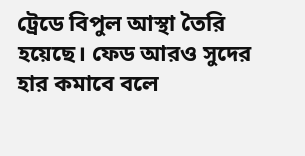ট্রেডে বিপুল আস্থা তৈরি হয়েছে। ফেড আরও সুদের হার কমাবে বলে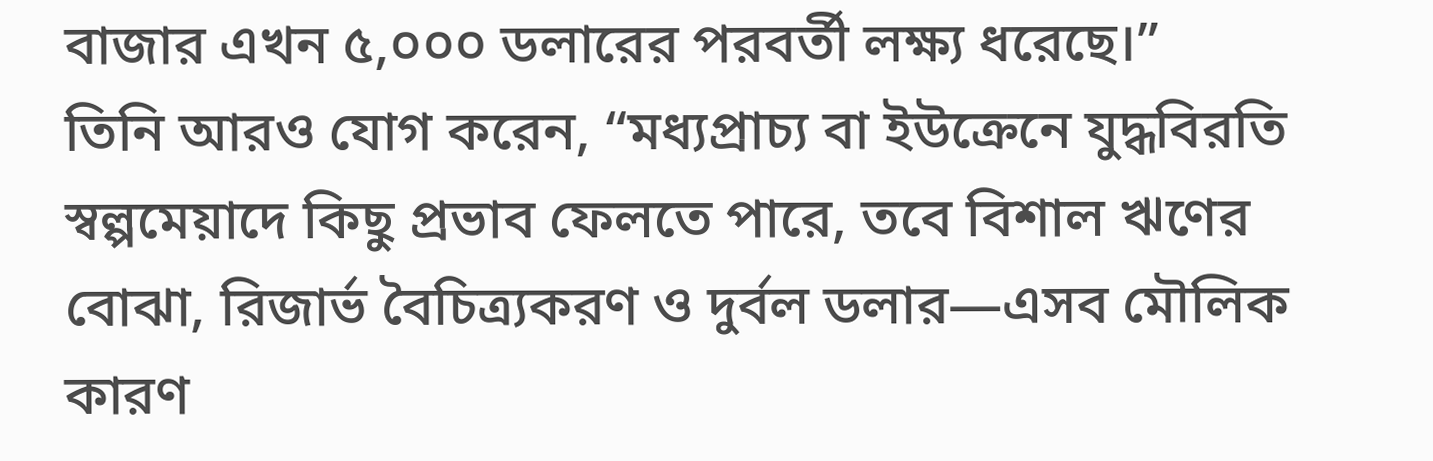বাজার এখন ৫,০০০ ডলারের পরবর্তী লক্ষ্য ধরেছে।”
তিনি আরও যোগ করেন, “মধ্যপ্রাচ্য বা ইউক্রেনে যুদ্ধবিরতি স্বল্পমেয়াদে কিছু প্রভাব ফেলতে পারে, তবে বিশাল ঋণের বোঝা, রিজার্ভ বৈচিত্র্যকরণ ও দুর্বল ডলার—এসব মৌলিক কারণ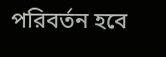পরিবর্তন হবে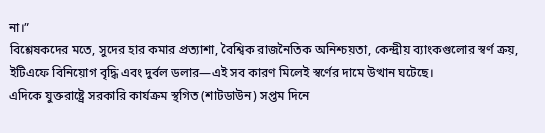না।”
বিশ্লেষকদের মতে, সুদের হার কমার প্রত্যাশা, বৈশ্বিক রাজনৈতিক অনিশ্চয়তা, কেন্দ্রীয় ব্যাংকগুলোর স্বর্ণ ক্রয়, ইটিএফে বিনিয়োগ বৃদ্ধি এবং দুর্বল ডলার—এই সব কারণ মিলেই স্বর্ণের দামে উত্থান ঘটেছে।
এদিকে যুক্তরাষ্ট্রে সরকারি কার্যক্রম স্থগিত (শাটডাউন) সপ্তম দিনে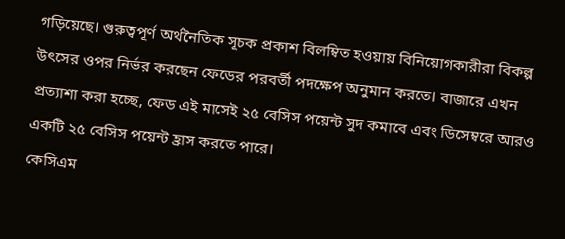গড়িয়েছে। গুরুত্বপূর্ণ অর্থনৈতিক সূচক প্রকাশ বিলম্বিত হওয়ায় বিনিয়োগকারীরা বিকল্প উৎসের ওপর নির্ভর করছেন ফেডের পরবর্তী পদক্ষেপ অনুমান করতে। বাজারে এখন প্রত্যাশা করা হচ্ছে, ফেড এই মাসেই ২৫ বেসিস পয়েন্ট সুদ কমাবে এবং ডিসেম্বরে আরও একটি ২৫ বেসিস পয়েন্ট হ্রাস করতে পারে।
কেসিএম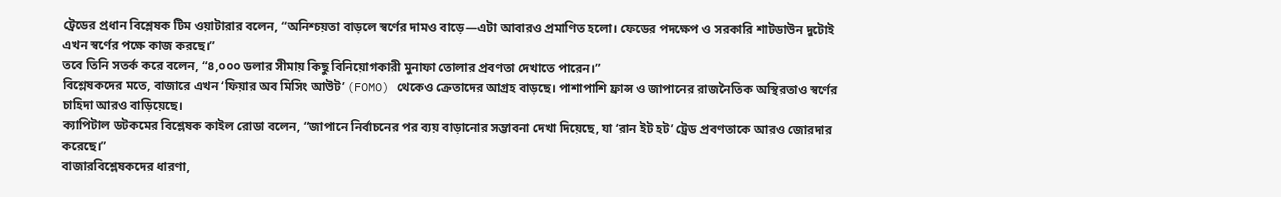ট্রেডের প্রধান বিশ্লেষক টিম ওয়াটারার বলেন, “অনিশ্চয়তা বাড়লে স্বর্ণের দামও বাড়ে—এটা আবারও প্রমাণিত হলো। ফেডের পদক্ষেপ ও সরকারি শাটডাউন দুটোই এখন স্বর্ণের পক্ষে কাজ করছে।”
তবে তিনি সতর্ক করে বলেন, “৪,০০০ ডলার সীমায় কিছু বিনিয়োগকারী মুনাফা তোলার প্রবণতা দেখাতে পারেন।”
বিশ্লেষকদের মতে, বাজারে এখন ‘ফিয়ার অব মিসিং আউট’ (FOMO) থেকেও ক্রেতাদের আগ্রহ বাড়ছে। পাশাপাশি ফ্রান্স ও জাপানের রাজনৈতিক অস্থিরতাও স্বর্ণের চাহিদা আরও বাড়িয়েছে।
ক্যাপিটাল ডটকমের বিশ্লেষক কাইল রোডা বলেন, “জাপানে নির্বাচনের পর ব্যয় বাড়ানোর সম্ভাবনা দেখা দিয়েছে, যা ‘রান ইট হট’ ট্রেড প্রবণতাকে আরও জোরদার করেছে।”
বাজারবিশ্লেষকদের ধারণা,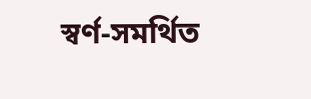স্বর্ণ-সমর্থিত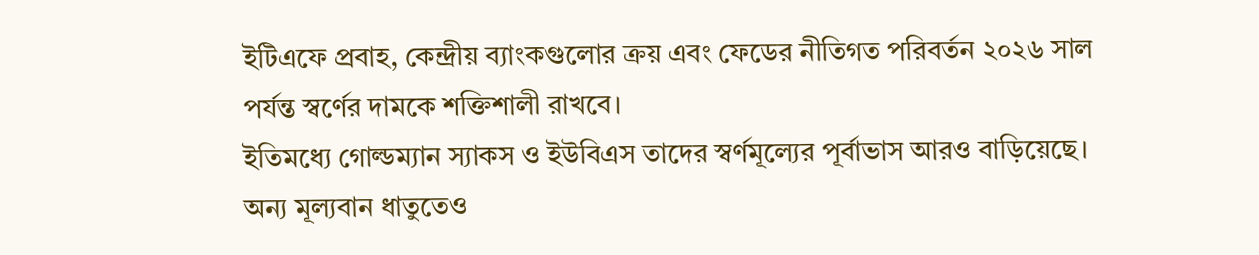ইটিএফে প্রবাহ, কেন্দ্রীয় ব্যাংকগুলোর ক্রয় এবং ফেডের নীতিগত পরিবর্তন ২০২৬ সাল পর্যন্ত স্বর্ণের দামকে শক্তিশালী রাখবে।
ইতিমধ্যে গোল্ডম্যান স্যাকস ও ইউবিএস তাদের স্বর্ণমূল্যের পূর্বাভাস আরও বাড়িয়েছে।
অন্য মূল্যবান ধাতুতেও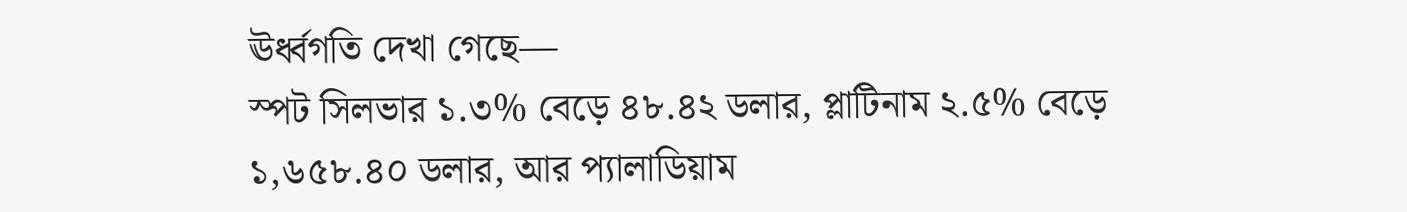ঊর্ধ্বগতি দেখা গেছে—
স্পট সিলভার ১.৩% বেড়ে ৪৮.৪২ ডলার, প্লাটিনাম ২.৫% বেড়ে ১,৬৫৮.৪০ ডলার, আর প্যালাডিয়াম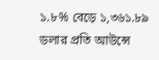১.৮% বেড়ে ১,৩৬১.৮৯ ডলার প্রতি আউন্সে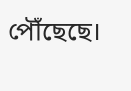পৌঁছেছে।